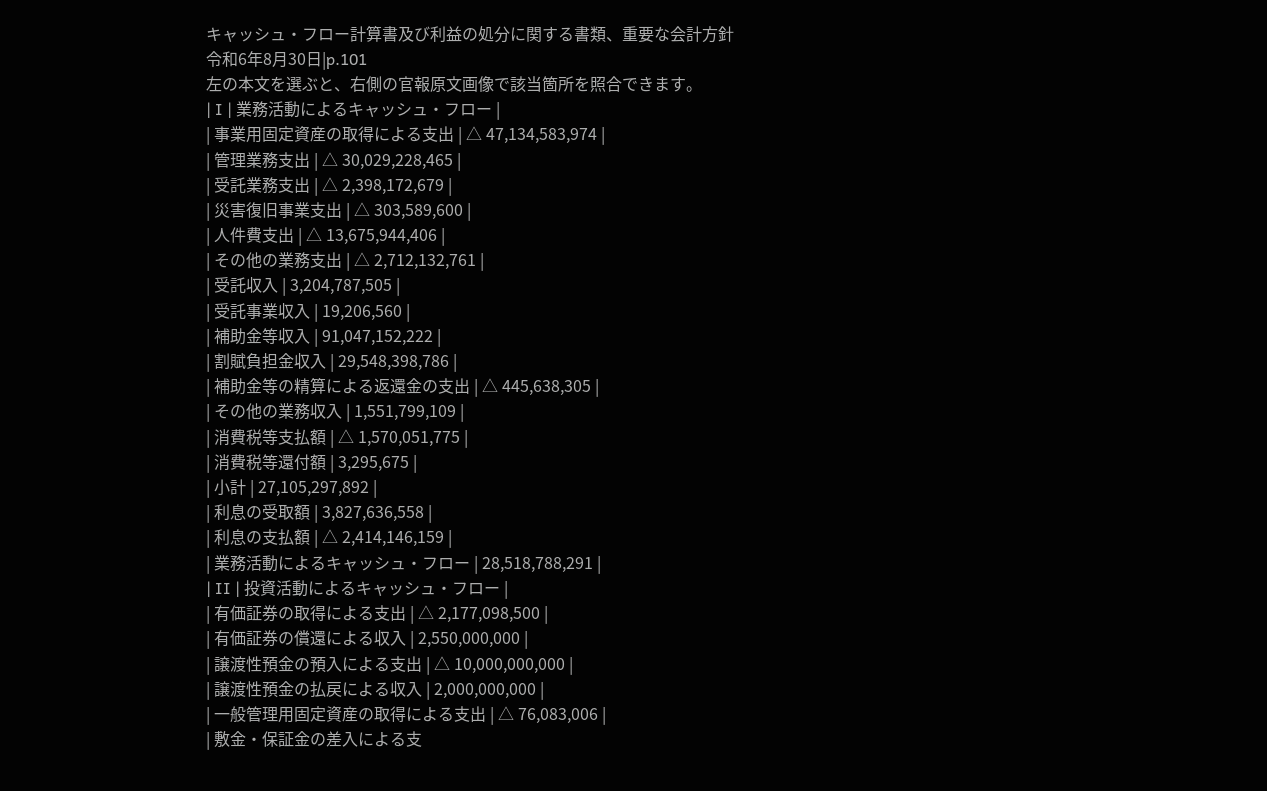キャッシュ・フロー計算書及び利益の処分に関する書類、重要な会計方針
令和6年8月30日|p.101
左の本文を選ぶと、右側の官報原文画像で該当箇所を照合できます。
| I | 業務活動によるキャッシュ・フロー |
| 事業用固定資産の取得による支出 | △ 47,134,583,974 |
| 管理業務支出 | △ 30,029,228,465 |
| 受託業務支出 | △ 2,398,172,679 |
| 災害復旧事業支出 | △ 303,589,600 |
| 人件費支出 | △ 13,675,944,406 |
| その他の業務支出 | △ 2,712,132,761 |
| 受託収入 | 3,204,787,505 |
| 受託事業収入 | 19,206,560 |
| 補助金等収入 | 91,047,152,222 |
| 割賦負担金収入 | 29,548,398,786 |
| 補助金等の精算による返還金の支出 | △ 445,638,305 |
| その他の業務収入 | 1,551,799,109 |
| 消費税等支払額 | △ 1,570,051,775 |
| 消費税等還付額 | 3,295,675 |
| 小計 | 27,105,297,892 |
| 利息の受取額 | 3,827,636,558 |
| 利息の支払額 | △ 2,414,146,159 |
| 業務活動によるキャッシュ・フロー | 28,518,788,291 |
| II | 投資活動によるキャッシュ・フロー |
| 有価証券の取得による支出 | △ 2,177,098,500 |
| 有価証券の償還による収入 | 2,550,000,000 |
| 譲渡性預金の預入による支出 | △ 10,000,000,000 |
| 譲渡性預金の払戻による収入 | 2,000,000,000 |
| 一般管理用固定資産の取得による支出 | △ 76,083,006 |
| 敷金・保証金の差入による支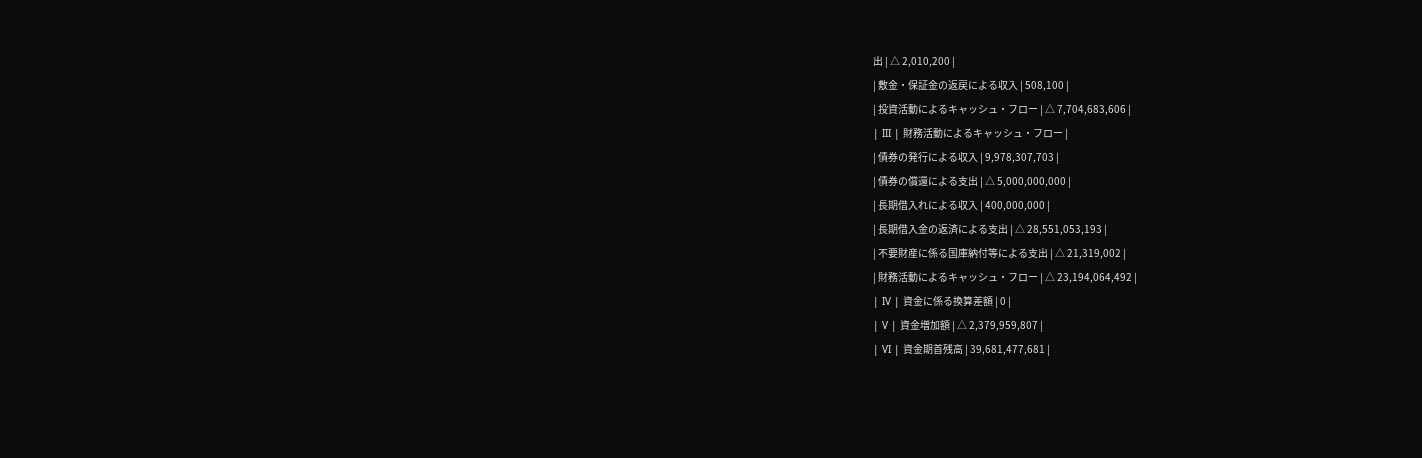出 | △ 2,010,200 |
| 敷金・保証金の返戻による収入 | 508,100 |
| 投資活動によるキャッシュ・フロー | △ 7,704,683,606 |
| III | 財務活動によるキャッシュ・フロー |
| 債券の発行による収入 | 9,978,307,703 |
| 債券の償還による支出 | △ 5,000,000,000 |
| 長期借入れによる収入 | 400,000,000 |
| 長期借入金の返済による支出 | △ 28,551,053,193 |
| 不要財産に係る国庫納付等による支出 | △ 21,319,002 |
| 財務活動によるキャッシュ・フロー | △ 23,194,064,492 |
| IV | 資金に係る換算差額 | 0 |
| V | 資金増加額 | △ 2,379,959,807 |
| VI | 資金期首残高 | 39,681,477,681 |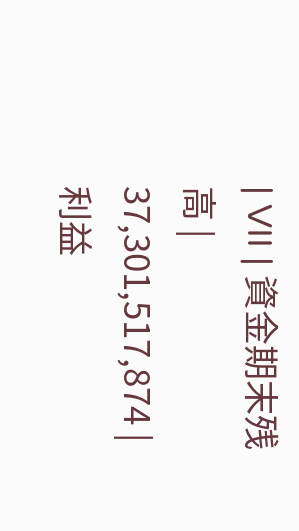| VII | 資金期末残高 | 37,301,517,874 |
利益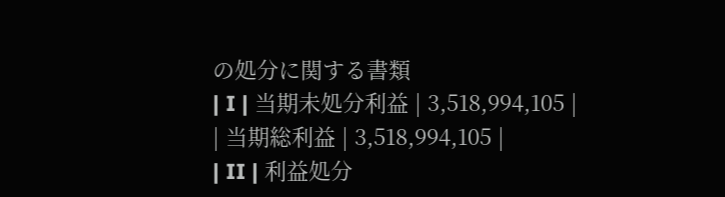の処分に関する書類
| I | 当期未処分利益 | 3,518,994,105 |
| 当期総利益 | 3,518,994,105 |
| II | 利益処分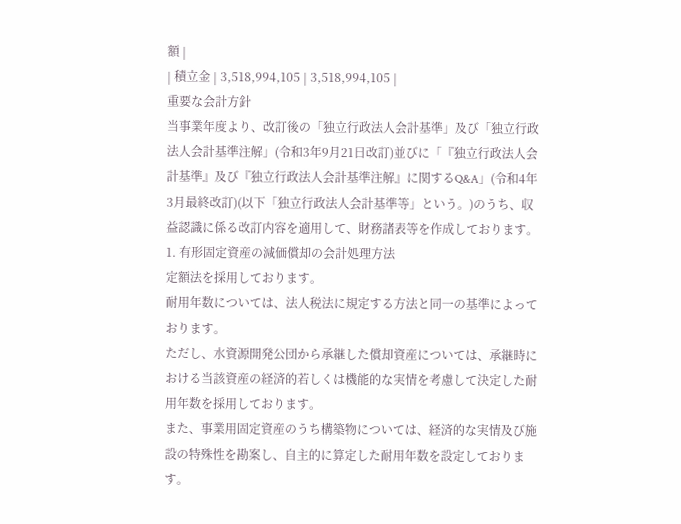額 |
| 積立金 | 3,518,994,105 | 3,518,994,105 |
重要な会計方針
当事業年度より、改訂後の「独立行政法人会計基準」及び「独立行政法人会計基準注解」(令和3年9月21日改訂)並びに「『独立行政法人会計基準』及び『独立行政法人会計基準注解』に関するQ&A」(令和4年3月最終改訂)(以下「独立行政法人会計基準等」という。)のうち、収益認識に係る改訂内容を適用して、財務諸表等を作成しております。
1. 有形固定資産の減価償却の会計処理方法
定額法を採用しております。
耐用年数については、法人税法に規定する方法と同一の基準によっております。
ただし、水資源開発公団から承継した償却資産については、承継時における当該資産の経済的若しくは機能的な実情を考慮して決定した耐用年数を採用しております。
また、事業用固定資産のうち構築物については、経済的な実情及び施設の特殊性を勘案し、自主的に算定した耐用年数を設定しております。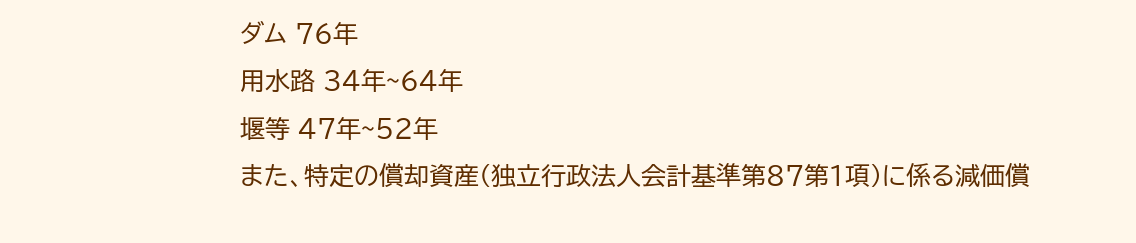ダム 76年
用水路 34年~64年
堰等 47年~52年
また、特定の償却資産(独立行政法人会計基準第87第1項)に係る減価償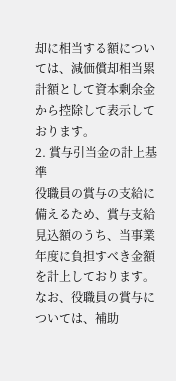却に相当する額については、減価償却相当累計額として資本剰余金から控除して表示しております。
2. 賞与引当金の計上基準
役職員の賞与の支給に備えるため、賞与支給見込額のうち、当事業年度に負担すべき金額を計上しております。なお、役職員の賞与については、補助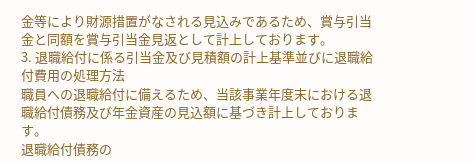金等により財源措置がなされる見込みであるため、賞与引当金と同額を賞与引当金見返として計上しております。
3. 退職給付に係る引当金及び見積額の計上基準並びに退職給付費用の処理方法
職員への退職給付に備えるため、当該事業年度末における退職給付債務及び年金資産の見込額に基づき計上しております。
退職給付債務の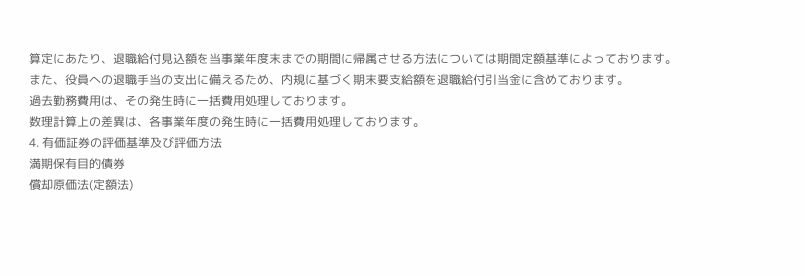算定にあたり、退職給付見込額を当事業年度末までの期間に帰属させる方法については期間定額基準によっております。
また、役員への退職手当の支出に備えるため、内規に基づく期末要支給額を退職給付引当金に含めております。
過去勤務費用は、その発生時に一括費用処理しております。
数理計算上の差異は、各事業年度の発生時に一括費用処理しております。
4. 有価証券の評価基準及び評価方法
満期保有目的債券
償却原価法(定額法)